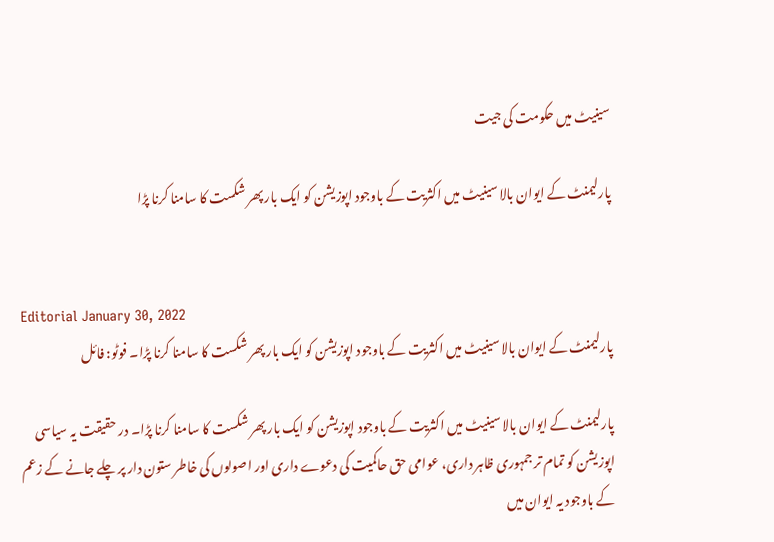سینیٹ میں حکومت کی جیت

پارلیمنٹ کے ایوان بالا سینیٹ میں اکثریت کے باوجود اپوزیشن کو ایک بار پھر شکست کا سامنا کرنا پڑا


Editorial January 30, 2022
پارلیمنٹ کے ایوان بالا سینیٹ میں اکثریت کے باوجود اپوزیشن کو ایک بار پھر شکست کا سامنا کرنا پڑا۔ فوٹو: فائل

پارلیمنٹ کے ایوان بالا سینیٹ میں اکثریت کے باوجود اپوزیشن کو ایک بار پھر شکست کا سامنا کرنا پڑا۔ در حقیقت یہ سیاسی اپوزیشن کو تمام تر جمہوری ظاہر داری، عوامی حق حاکمیت کی دعوے داری اور اصولوں کی خاطر ستون دار پر چلے جانے کے زعم کے باوجود یہ ایوان میں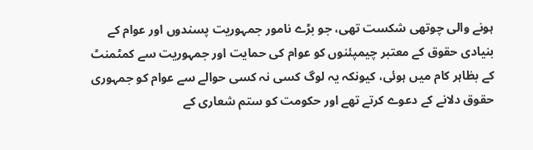ہونے والی چوتھی شکست تھی، جو بڑے نامور جمہوریت پسندوں اور عوام کے بنیادی حقوق کے معتبر چیمپئنوں کو عوام کی حمایت اور جمہوریت سے کمٹمنٹ کے بظاہر کام میں ہوئی، کیونکہ یہ لوگ کسی نہ کسی حوالے سے عوام کو جمہوری حقوق دلانے کے دعوے کرتے تھے اور حکومت کو ستم شعاری کے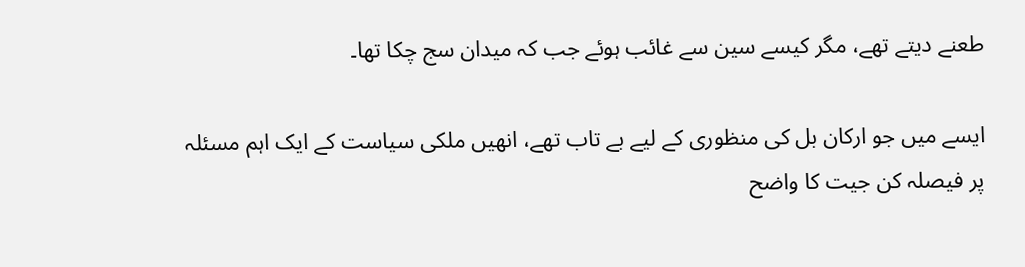طعنے دیتے تھے، مگر کیسے سین سے غائب ہوئے جب کہ میدان سج چکا تھا۔

ایسے میں جو ارکان بل کی منظوری کے لیے بے تاب تھے، انھیں ملکی سیاست کے ایک اہم مسئلہ پر فیصلہ کن جیت کا واضح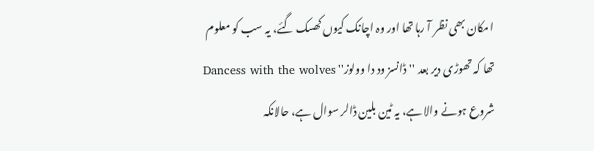امکان بھی نظر آ رہا تھا اور وہ اچانک کیوں کھسک گئے، یہ سب کو معلوم تھا کہ تھوڑی دیر بعد ''ڈانسز ود دا وولوز'' Dancess with the wolves شروع ہونے والا ہے، یہ ٹین بلین ڈالر سوال ہے، حالانکہ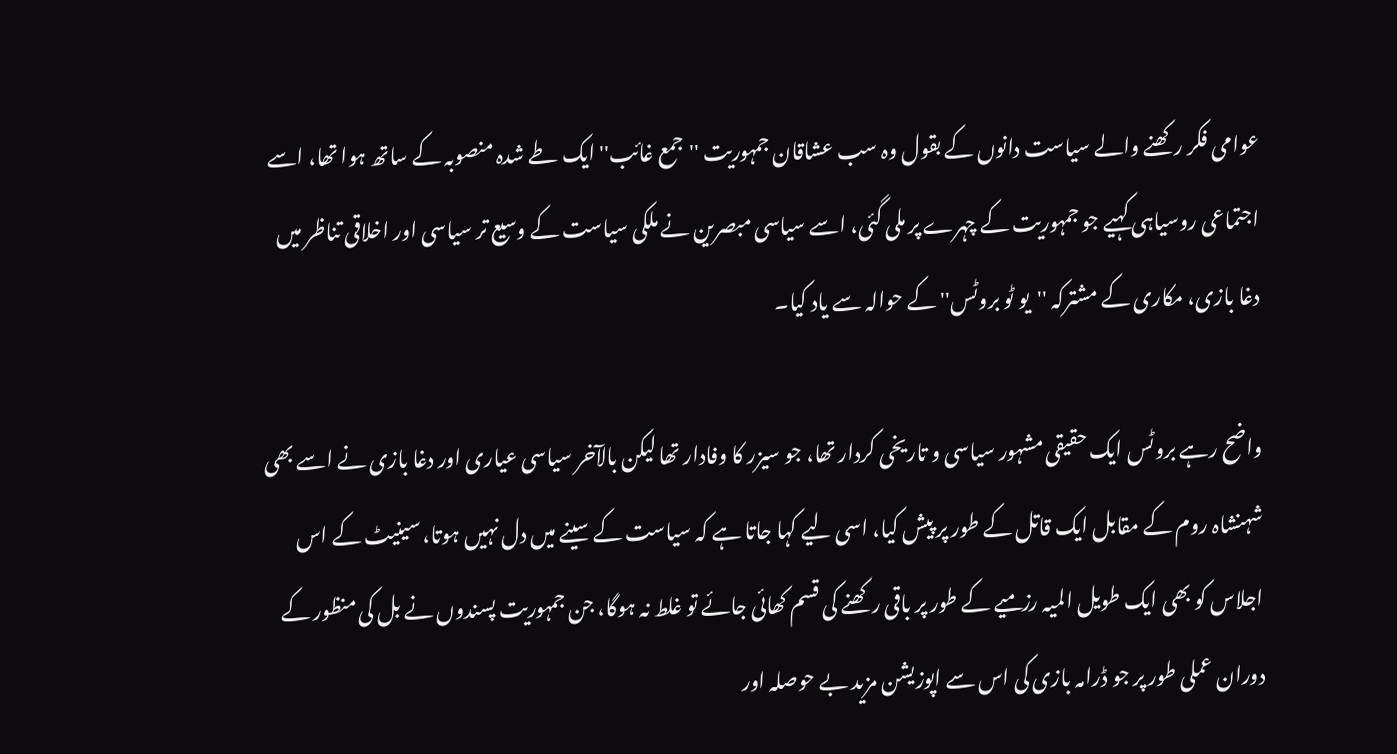عوامی فکر رکھنے والے سیاست دانوں کے بقول وہ سب عشاقان جمہوریت ''جمع غائب'' ایک طے شدہ منصوبہ کے ساتھ ہوا تھا، اسے اجتماعی روسیاہی کہیے جو جمہوریت کے چہرے پر ملی گئی، اسے سیاسی مبصرین نے ملکی سیاست کے وسیع تر سیاسی اور اخلاقی تناظر میں دغا بازی، مکاری کے مشترکہ ''یو ٹو بروٹس'' کے حوالہ سے یاد کیا۔

واضح رہے بروٹس ایک حقیقی مشہور سیاسی و تاریخی کردار تھا، جو سیزر کا وفادار تھا لیکن بالآخر سیاسی عیاری اور دغا بازی نے اسے بھی شہنشاہ روم کے مقابل ایک قاتل کے طور پر پیش کیا، اسی لیے کہا جاتا ہے کہ سیاست کے سینے میں دل نہیں ہوتا، سینیٹ کے اس اجلاس کو بھی ایک طویل المیہ رزمیے کے طور پر باقی رکھنے کی قسم کھائی جائے تو غلط نہ ہوگا، جن جمہوریت پسندوں نے بل کی منظور کے دوران عملی طور پر جو ڈرامہ بازی کی اس سے اپوزیشن مزید بے حوصلہ اور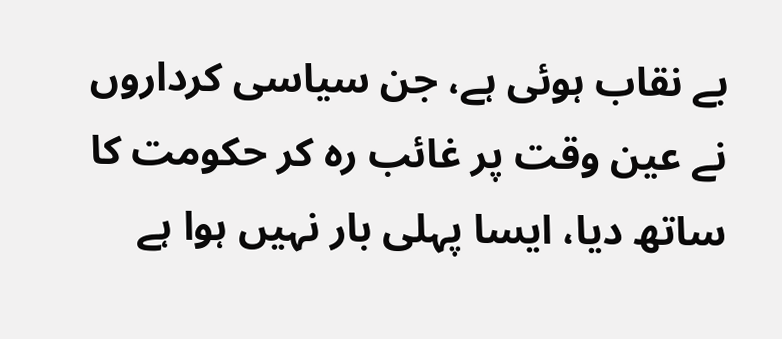بے نقاب ہوئی ہے، جن سیاسی کرداروں نے عین وقت پر غائب رہ کر حکومت کا ساتھ دیا، ایسا پہلی بار نہیں ہوا ہے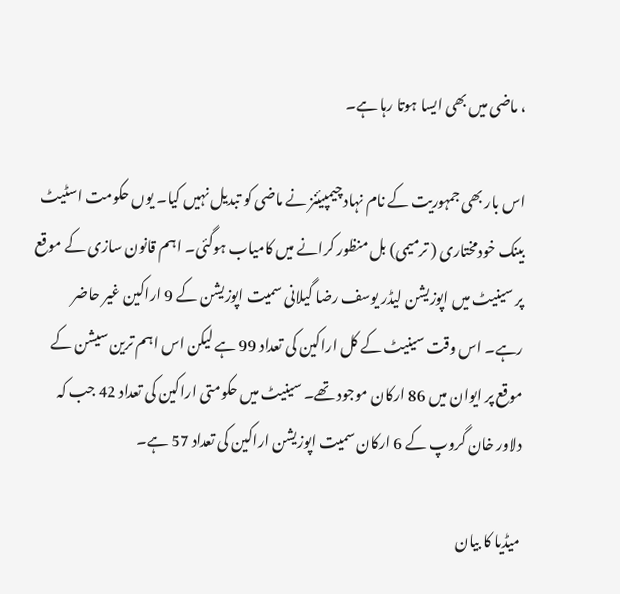، ماضی میں بھی ایسا ہوتا رہا ہے۔

اس بار بھی جمہوریت کے نام نہاد چیمپیئنز نے ماضی کو تبدیل نہیں کیا۔ یوں حکومت اسٹیٹ بینک خودمختاری ( ترمیمی) بل منظور کرانے میں کامیاب ہوگئی۔ اہم قانون سازی کے موقع پر سینیٹ میں اپوزیشن لیڈر یوسف رضا گیلانی سمیت اپوزیشن کے 9 اراکین غیر حاضر رہے۔ اس وقت سینیٹ کے کل اراکین کی تعداد 99 ہے لیکن اس اہم ترین سیشن کے موقع پر ایوان میں 86 ارکان موجود تھے۔ سینیٹ میں حکومتی اراکین کی تعداد 42 جب کہ دلاور خان گروپ کے 6 ارکان سمیت اپوزیشن اراکین کی تعداد 57 ہے۔

میڈیا کا بیان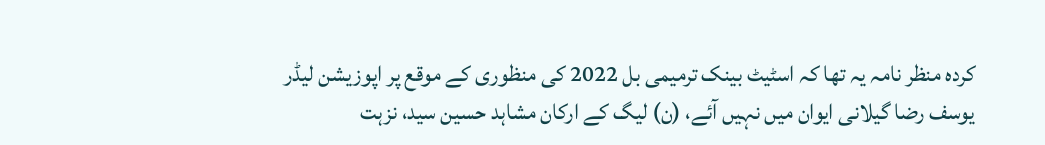کردہ منظر نامہ یہ تھا کہ اسٹیٹ بینک ترمیمی بل 2022 کی منظوری کے موقع پر اپوزیشن لیڈر یوسف رضا گیلانی ایوان میں نہیں آئے، (ن) لیگ کے ارکان مشاہد حسین سید، نزہت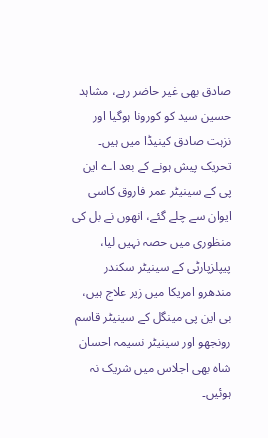صادق بھی غیر حاضر رہے، مشاہد حسین سید کو کورونا ہوگیا اور نزہت صادق کینیڈا میں ہیں۔ تحریک پیش ہونے کے بعد اے این پی کے سینیٹر عمر فاروق کاسی ایوان سے چلے گئے، انھوں نے بل کی منظوری میں حصہ نہیں لیا، پیپلزپارٹی کے سینیٹر سکندر مندھرو امریکا میں زیر علاج ہیں، بی این پی مینگل کے سینیٹر قاسم رونجھو اور سینیٹر نسیمہ احسان شاہ بھی اجلاس میں شریک نہ ہوئیں۔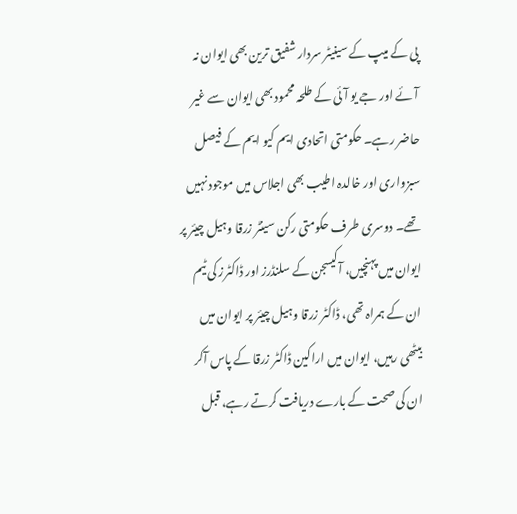پی کے میپ کے سینیٹر سردار شفیق ترین بھی ایوان نہ آئے اور جے یو آئی کے طلحہ محمود بھی ایوان سے غیر حاضر رہے۔ حکومتی اتحادی ایم کیو ایم کے فیصل سبزواری اور خالدہ اطیب بھی اجلاس میں موجود نہیں تھے۔ دوسری طرف حکومتی رکن سینٹر زرقا وہیل چیئر پر ایوان میں پہنچیں، آکیسجن کے سلنڈرز اور ڈاکٹرز کی ٹیم ان کے ہمراہ تھی، ڈاکٹر زرقا وہیل چیئر پر ایوان میں بیٹھی رہیں، ایوان میں اراکین ڈاکٹر زرقا کے پاس آکر ان کی صحت کے بارے دریافت کرتے رہے، قبل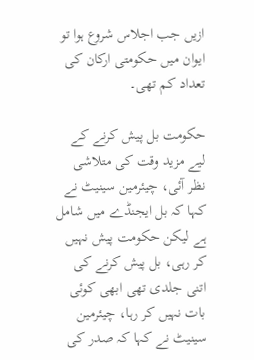ازیں جب اجلاس شروع ہوا تو ایوان میں حکومتی ارکان کی تعداد کم تھی۔

حکومت بل پیش کرنے کے لیے مزید وقت کی متلاشی نظر آئی، چیئرمین سینیٹ نے کہا کہ بل ایجنڈے میں شامل ہے لیکن حکومت پیش نہیں کر رہی، بل پیش کرنے کی اتنی جلدی تھی ابھی کوئی بات نہیں کر رہا، چیئرمین سینیٹ نے کہا کہ صدر کی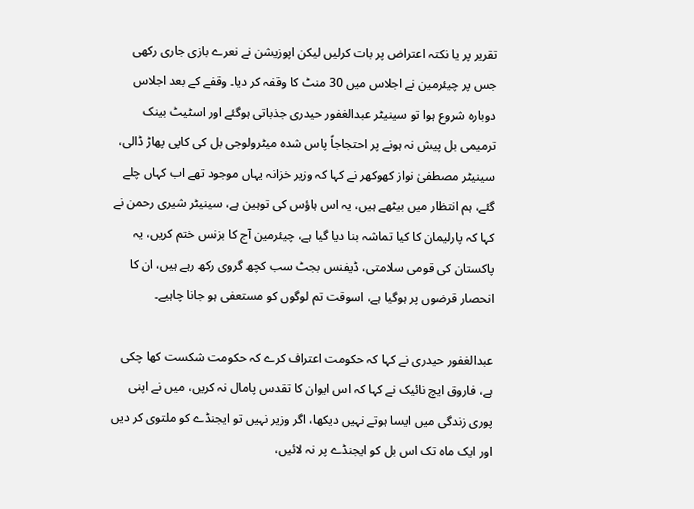تقریر پر یا نکتہ اعتراض پر بات کرلیں لیکن اپوزیشن نے نعرے بازی جاری رکھی جس پر چیئرمین نے اجلاس میں 30 منٹ کا وقفہ کر دیا۔ وقفے کے بعد اجلاس دوبارہ شروع ہوا تو سینیٹر عبدالغفور حیدری جذباتی ہوگئے اور اسٹیٹ بینک ترمیمی بل پیش نہ ہونے پر احتجاجاً پاس شدہ میٹرولوجی بل کی کاپی پھاڑ ڈالی، سینیٹر مصطفیٰ نواز کھوکھر نے کہا کہ وزیر خزانہ یہاں موجود تھے اب کہاں چلے گئے، ہم انتظار میں بیٹھے ہیں، یہ اس ہاؤس کی توہین ہے، سینیٹر شیری رحمن نے کہا کہ پارلیمان کا کیا تماشہ بنا دیا گیا ہے، چیئرمین آج کا بزنس ختم کریں، یہ پاکستان کی قومی سلامتی، ڈیفنس بجٹ سب کچھ گروی رکھ رہے ہیں، ان کا انحصار قرضوں پر ہوگیا ہے، اسوقت تم لوگوں کو مستعفی ہو جانا چاہیے۔

عبدالغفور حیدری نے کہا کہ حکومت اعتراف کرے کہ حکومت شکست کھا چکی ہے، فاروق ایچ نائیک نے کہا کہ اس ایوان کا تقدس پامال نہ کریں، میں نے اپنی پوری زندگی میں ایسا ہوتے نہیں دیکھا، اگر وزیر نہیں تو ایجنڈے کو ملتوی کر دیں اور ایک ماہ تک اس بل کو ایجنڈے پر نہ لائیں،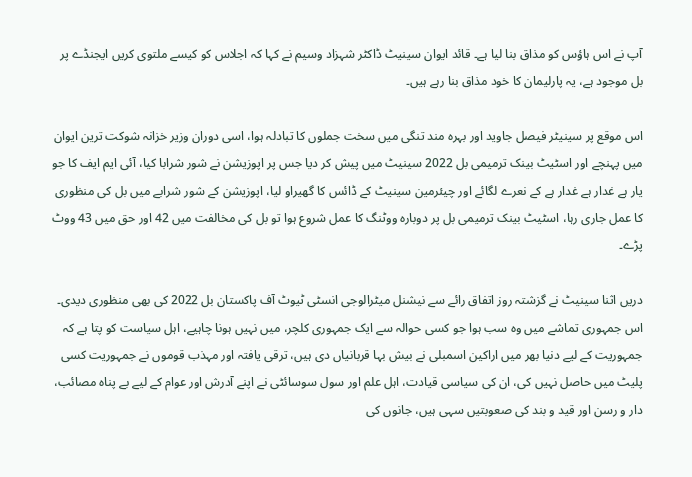آپ نے اس ہاؤس کو مذاق بنا لیا ہے۔ قائد ایوان سینیٹ ڈاکٹر شہزاد وسیم نے کہا کہ اجلاس کو کیسے ملتوی کریں ایجنڈے پر بل موجود ہے، یہ پارلیمان کا خود مذاق بنا رہے ہیں۔

اس موقع پر سینیٹر فیصل جاوید اور بہرہ مند تنگی میں سخت جملوں کا تبادلہ ہوا، اسی دوران وزیر خزانہ شوکت ترین ایوان میں پہنچے اور اسٹیٹ بینک ترمیمی بل 2022 سینیٹ میں پیش کر دیا جس پر اپوزیشن نے شور شرابا کیا، آئی ایم ایف کا جو یار ہے غدار ہے غدار ہے کے نعرے لگائے اور چیئرمین سینیٹ کے ڈائس کا گھیراو لیا، اپوزیشن کے شور شرابے میں بل کی منظوری کا عمل جاری رہا، اسٹیٹ بینک ترمیمی بل پر دوبارہ ووٹنگ کا عمل شروع ہوا تو بل کی مخالفت میں 42 اور حق میں 43 ووٹ پڑے۔

دریں اثنا سینیٹ نے گزشتہ روز اتفاق رائے سے نیشنل میٹرالوجی انسٹی ٹیوٹ آف پاکستان بل 2022 کی بھی منظوری دیدی۔ اس جمہوری تماشے میں وہ سب ہوا جو کسی حوالہ سے ایک جمہوری کلچر، میں نہیں ہونا چاہیے، اہل سیاست کو پتا ہے کہ جمہوریت کے لیے دنیا بھر میں اراکین اسمبلی نے بیش بہا قربانیاں دی ہیں، ترقی یافتہ اور مہذب قوموں نے جمہوریت کسی پلیٹ میں حاصل نہیں کی، ان کی سیاسی قیادت، اہل علم اور سول سوسائٹی نے اپنے آدرش اور عوام کے لیے بے پناہ مصائب، دار و رسن اور قید و بند کی صعوبتیں سہی ہیں، جانوں کی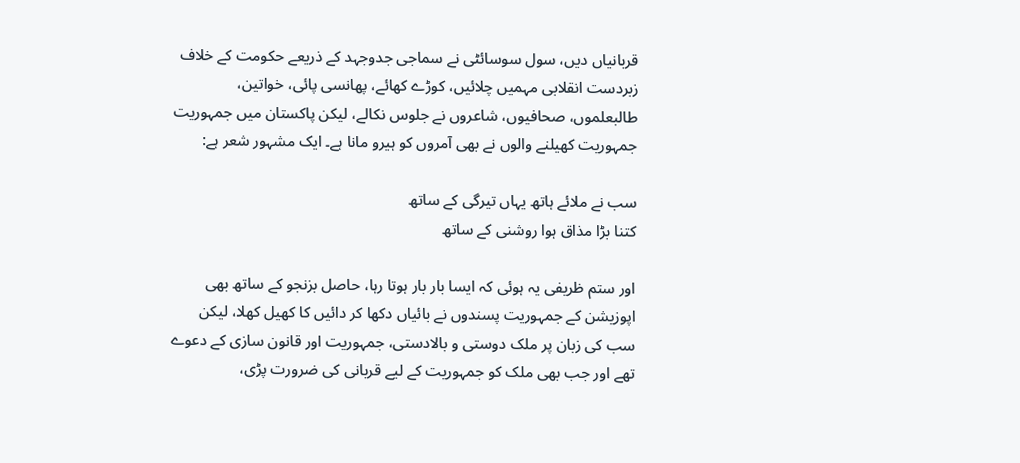قربانیاں دیں، سول سوسائٹی نے سماجی جدوجہد کے ذریعے حکومت کے خلاف زبردست انقلابی مہمیں چلائیں، کوڑے کھائے، پھانسی پائی، خواتین، طالبعلموں، صحافیوں، شاعروں نے جلوس نکالے، لیکن پاکستان میں جمہوریت جمہوریت کھیلنے والوں نے بھی آمروں کو ہیرو مانا ہے۔ ایک مشہور شعر ہے:

سب نے ملائے ہاتھ یہاں تیرگی کے ساتھ
کتنا بڑا مذاق ہوا روشنی کے ساتھ

اور ستم ظریفی یہ ہوئی کہ ایسا بار بار ہوتا رہا، حاصل بزنجو کے ساتھ بھی اپوزیشن کے جمہوریت پسندوں نے بائیاں دکھا کر دائیں کا کھیل کھلا، لیکن سب کی زبان پر ملک دوستی و بالادستی، جمہوریت اور قانون سازی کے دعوے تھے اور جب بھی ملک کو جمہوریت کے لیے قربانی کی ضرورت پڑی،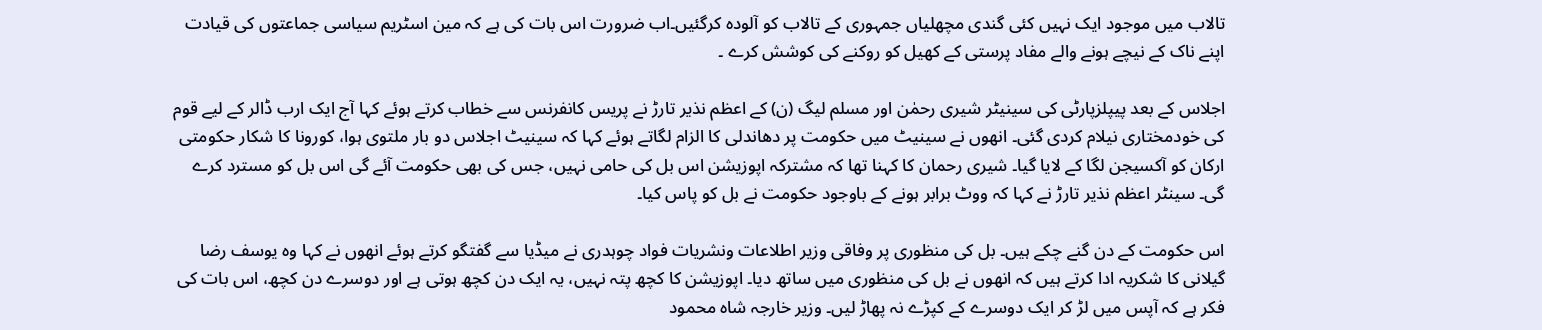تالاب میں موجود ایک نہیں کئی گندی مچھلیاں جمہوری کے تالاب کو آلودہ کرگئیں۔اب ضرورت اس بات کی ہے کہ مین اسٹریم سیاسی جماعتوں کی قیادت اپنے ناک کے نیچے ہونے والے مفاد پرستی کے کھیل کو روکنے کی کوشش کرے ۔

اجلاس کے بعد پیپلزپارٹی کی سینیٹر شیری رحمٰن اور مسلم لیگ (ن) کے اعظم نذیر تارڑ نے پریس کانفرنس سے خطاب کرتے ہوئے کہا آج ایک ارب ڈالر کے لیے قوم کی خودمختاری نیلام کردی گئی۔ انھوں نے سینیٹ میں حکومت پر دھاندلی کا الزام لگاتے ہوئے کہا کہ سینیٹ اجلاس دو بار ملتوی ہوا، کورونا کا شکار حکومتی ارکان کو آکسیجن لگا کے لایا گیا۔ شیری رحمان کا کہنا تھا کہ مشترکہ اپوزیشن اس بل کی حامی نہیں، جس کی بھی حکومت آئے گی اس بل کو مسترد کرے گی۔ سینٹر اعظم نذیر تارڑ نے کہا کہ ووٹ برابر ہونے کے باوجود حکومت نے بل کو پاس کیا۔

اس حکومت کے دن گنے چکے ہیں۔ بل کی منظوری پر وفاقی وزیر اطلاعات ونشریات فواد چوہدری نے میڈیا سے گفتگو کرتے ہوئے انھوں نے کہا وہ یوسف رضا گیلانی کا شکریہ ادا کرتے ہیں کہ انھوں نے بل کی منظوری میں ساتھ دیا۔ اپوزیشن کا کچھ پتہ نہیں، یہ ایک دن کچھ ہوتی ہے اور دوسرے دن کچھ، اس بات کی فکر ہے کہ آپس میں لڑ کر ایک دوسرے کے کپڑے نہ پھاڑ لیں۔ وزیر خارجہ شاہ محمود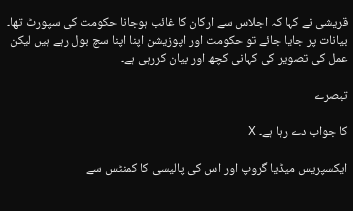قریشی نے کہا کہ اجلاس سے ارکان کا غائب ہوجانا حکومت کی سپورٹ تھا۔ بیانات پر جایا جائے تو حکومت اور اپوزیشن اپنا اپنا سچ بول رہے ہیں لیکن عمل کی تصویر کی کہانی کچھ اور بیان کررہی ہے۔

تبصرے

کا جواب دے رہا ہے۔ X

ایکسپریس میڈیا گروپ اور اس کی پالیسی کا کمنٹس سے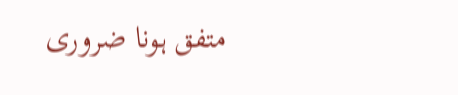متفق ہونا ضروری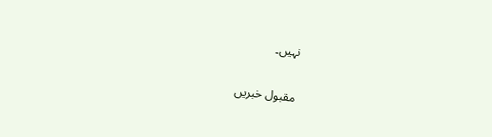نہیں۔

مقبول خبریں